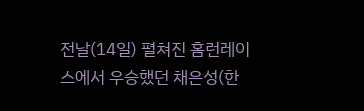전날(14일) 펼쳐진 홈런레이스에서 우승했던 채은성(한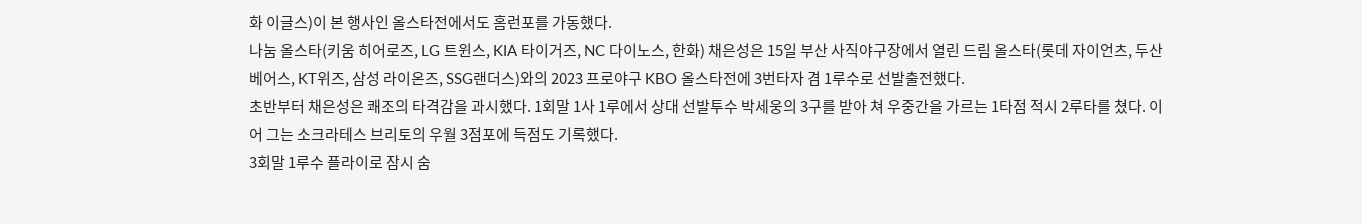화 이글스)이 본 행사인 올스타전에서도 홈런포를 가동했다.
나눔 올스타(키움 히어로즈, LG 트윈스, KIA 타이거즈, NC 다이노스, 한화) 채은성은 15일 부산 사직야구장에서 열린 드림 올스타(롯데 자이언츠, 두산 베어스, KT위즈, 삼성 라이온즈, SSG랜더스)와의 2023 프로야구 KBO 올스타전에 3번타자 겸 1루수로 선발출전했다.
초반부터 채은성은 쾌조의 타격감을 과시했다. 1회말 1사 1루에서 상대 선발투수 박세웅의 3구를 받아 쳐 우중간을 가르는 1타점 적시 2루타를 쳤다. 이어 그는 소크라테스 브리토의 우월 3점포에 득점도 기록했다.
3회말 1루수 플라이로 잠시 숨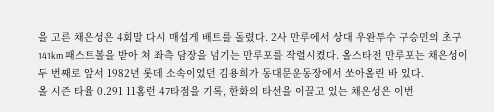을 고른 채은성은 4회말 다시 매섭게 배트를 돌렸다. 2사 만루에서 상대 우완투수 구승민의 초구 141km 패스트볼을 받아 쳐 좌측 담장을 넘기는 만루포를 작렬시켰다. 올스타전 만루포는 채은성이 두 번째로 앞서 1982년 롯데 소속이었던 김용희가 동대문운동장에서 쏘아올린 바 있다.
올 시즌 타율 0.291 11홈런 47타점을 기록, 한화의 타선을 이끌고 있는 채은성은 이번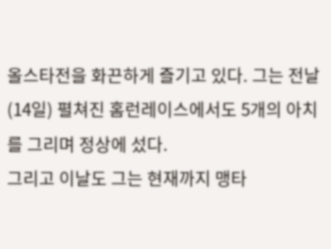올스타전을 화끈하게 즐기고 있다. 그는 전날(14일) 펼쳐진 홈런레이스에서도 5개의 아치를 그리며 정상에 섰다.
그리고 이날도 그는 현재까지 맹타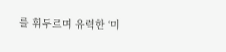를 휘두르며 유력한 ‘미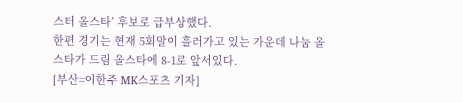스터 올스타’ 후보로 급부상했다.
한편 경기는 현재 5회말이 흘러가고 있는 가운데 나눔 올스타가 드림 올스타에 8-1로 앞서있다.
[부산=이한주 MK스포츠 기자]